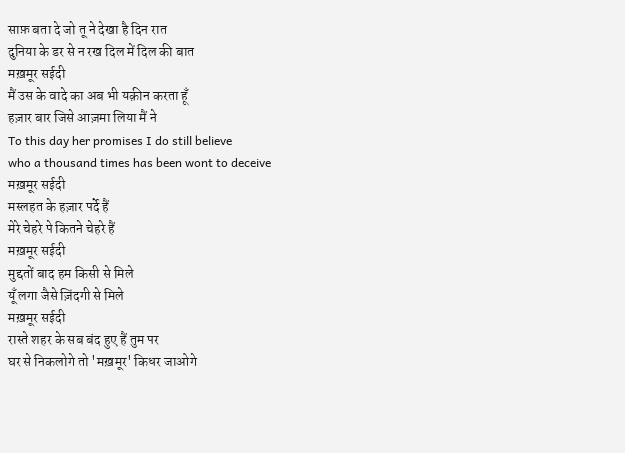साफ़ बता दे जो तू ने देखा है दिन रात
दुनिया के डर से न रख दिल में दिल की बात
मख़मूर सईदी
मैं उस के वादे का अब भी यक़ीन करता हूँ
हज़ार बार जिसे आज़मा लिया मैं ने
To this day her promises I do still believe
who a thousand times has been wont to deceive
मख़मूर सईदी
मस्लहत के हज़ार पर्दे हैं
मेरे चेहरे पे कितने चेहरे हैं
मख़मूर सईदी
मुद्दतों बाद हम किसी से मिले
यूँ लगा जैसे ज़िंदगी से मिले
मख़मूर सईदी
रास्ते शहर के सब बंद हुए हैं तुम पर
घर से निकलोगे तो 'मख़मूर' किधर जाओगे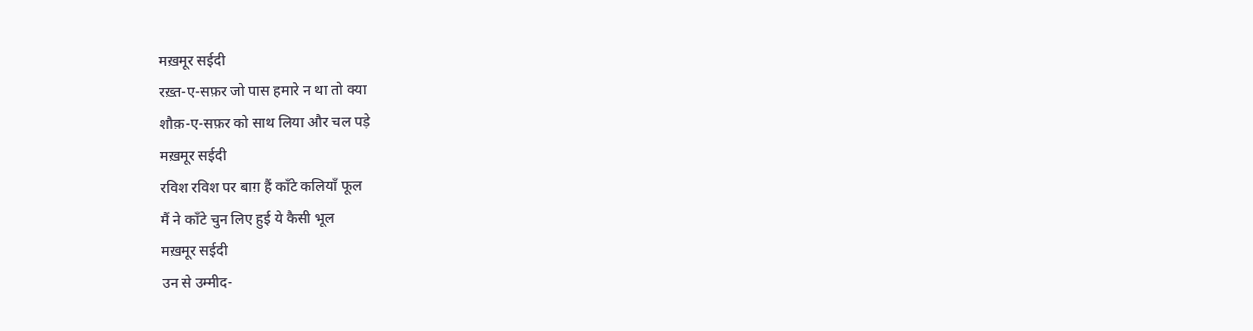मख़मूर सईदी
रख़्त-ए-सफ़र जो पास हमारे न था तो क्या
शौक़-ए-सफ़र को साथ लिया और चल पड़े
मख़मूर सईदी
रविश रविश पर बाग़ हैं काँटे कलियाँ फूल
मैं ने काँटे चुन लिए हुई ये कैसी भूल
मख़मूर सईदी
उन से उम्मीद-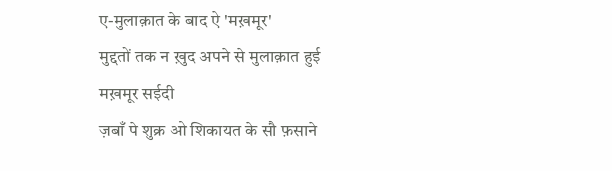ए-मुलाक़ात के बाद ऐ 'मख़मूर'
मुद्दतों तक न ख़ुद अपने से मुलाक़ात हुई
मख़मूर सईदी
ज़बाँ पे शुक्र ओ शिकायत के सौ फ़साने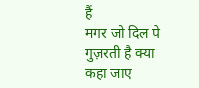हैं
मगर जो दिल पे गुज़रती है क्या कहा जाए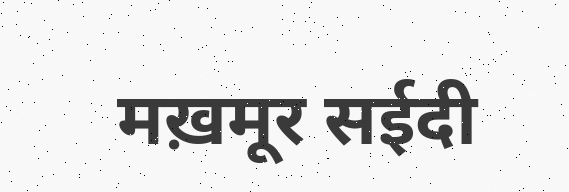मख़मूर सईदी